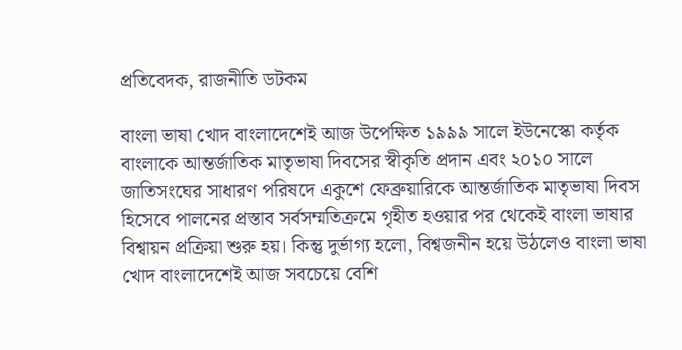প্রতিবেদক, রাজনীতি ডটকম

বাংলা ভাষা খোদ বাংলাদেশেই আজ উপেক্ষিত ১৯৯৯ সালে ইউনেস্কো কর্তৃক বাংলাকে আন্তর্জাতিক মাতৃভাষা দিবসের স্বীকৃতি প্রদান এবং ২০১০ সালে জাতিসংঘের সাধারণ পরিষদে একুশে ফেব্রুয়ারিকে আন্তর্জাতিক মাতৃভাষা দিবস হিসেবে পালনের প্রস্তাব সর্বসম্মতিক্রমে গৃহীত হওয়ার পর থেকেই বাংলা ভাষার বিশ্বায়ন প্রক্রিয়া শুরু হয়। কিন্তু দুর্ভাগ্য হলো, বিশ্বজনীন হয়ে উঠলেও বাংলা ভাষা খোদ বাংলাদেশেই আজ সবচেয়ে বেশি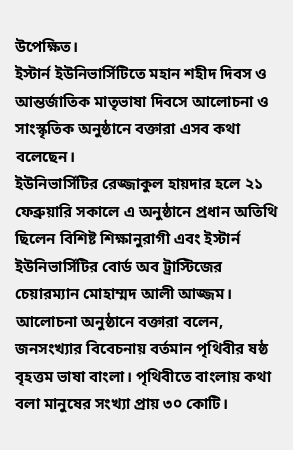উপেক্ষিত।
ইস্টার্ন ইউনিভার্সিটিতে মহান শহীদ দিবস ও আন্তর্জাতিক মাতৃভাষা দিবসে আলোচনা ও সাংস্কৃতিক অনুষ্ঠানে বক্তারা এসব কথা বলেছেন।
ইউনিভার্সিটির রেজ্জাকুল হায়দার হলে ২১ ফেব্রুয়ারি সকালে এ অনুষ্ঠানে প্রধান অতিথি ছিলেন বিশিষ্ট শিক্ষানুরাগী এবং ইস্টার্ন ইউনিভার্সিটির বোর্ড অব ট্রাস্টিজের চেয়ারম্যান মোহাম্মদ আলী আজ্জম।
আলোচনা অনুষ্ঠানে বক্তারা বলেন, জনসংখ্যার বিবেচনায় বর্তমান পৃথিবীর ষষ্ঠ বৃহত্তম ভাষা বাংলা। পৃথিবীতে বাংলায় কথা বলা মানুষের সংখ্যা প্রায় ৩০ কোটি।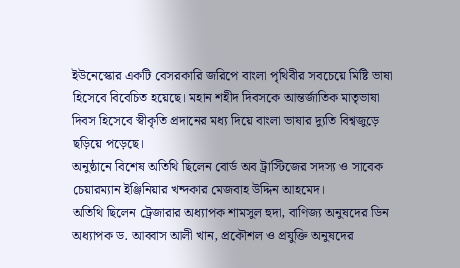ইউনেস্কোর একটি বেসরকারি জরিপে বাংলা পৃথিবীর সবচেয়ে মিষ্টি ভাষা হিসেবে বিবেচিত হয়েছে। মহান শহীদ দিবসকে আন্তর্জাতিক মাতৃভাষা দিবস হিসেবে স্বীকৃতি প্রদানের মধ্য দিয়ে বাংলা ভাষার দ্যুতি বিশ্বজুড়ে ছড়িয়ে পড়েছে।
অনুষ্ঠানে বিশেষ অতিথি ছিলেন বোর্ড অব ট্রাস্টিজের সদস্য ও সাবেক চেয়ারম্যান ইঞ্জিনিয়ার খন্দকার মেজবাহ উদ্দিন আহমেদ।
অতিথি ছিলেন ট্রেজারার অধ্যাপক শামসুল হুদা, বাণিজ্য অনুষদের ডিন অধ্যাপক ড. আব্বাস আলী খান, প্রকৌশল ও প্রযুক্তি অনুষদের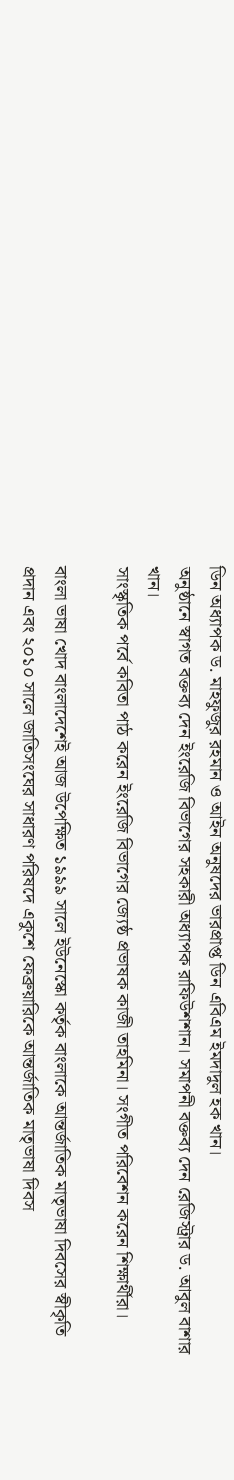ডিন অধ্যাপক ড. মাহফুজুর রহমান ও আইন অনুষদের ভারপ্রাপ্ত ডিন এবিএম ইমদাদুল হক খান।
অনুষ্ঠানে স্বাগত বক্তব্য দেন ইংরেজি বিভাগের সহকারী অধ্যাপক রাফিউশশান। সমাপনী বক্তব্য দেন রেজিস্ট্রার ড. আবুল বাশার খান।
সাংস্কৃতিক পর্বে কবিতা পাঠ করেন ইংরেজি বিভাগের জ্যেষ্ঠ প্রভাষক কাজী তাহমিনা। সংগীত পরিবেশন করেন শিক্ষার্থীরা।

বাংলা ভাষা খোদ বাংলাদেশেই আজ উপেক্ষিত ১৯৯৯ সালে ইউনেস্কো কর্তৃক বাংলাকে আন্তর্জাতিক মাতৃভাষা দিবসের স্বীকৃতি প্রদান এবং ২০১০ সালে জাতিসংঘের সাধারণ পরিষদে একুশে ফেব্রুয়ারিকে আন্তর্জাতিক মাতৃভাষা দিবস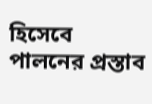হিসেবে পালনের প্রস্তাব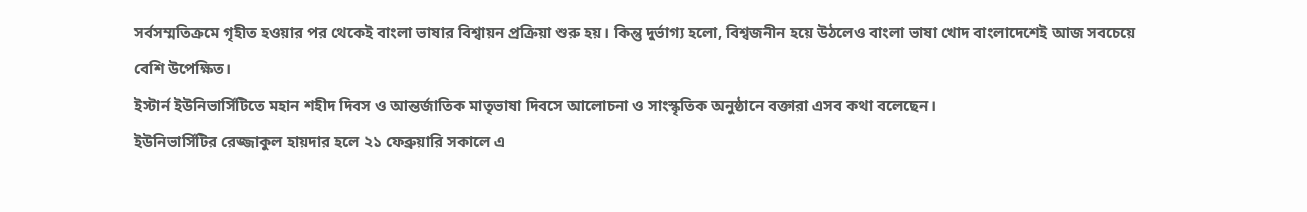সর্বসম্মতিক্রমে গৃহীত হওয়ার পর থেকেই বাংলা ভাষার বিশ্বায়ন প্রক্রিয়া শুরু হয়। কিন্তু দুর্ভাগ্য হলো, বিশ্বজনীন হয়ে উঠলেও বাংলা ভাষা খোদ বাংলাদেশেই আজ সবচেয়ে বেশি উপেক্ষিত।
ইস্টার্ন ইউনিভার্সিটিতে মহান শহীদ দিবস ও আন্তর্জাতিক মাতৃভাষা দিবসে আলোচনা ও সাংস্কৃতিক অনুষ্ঠানে বক্তারা এসব কথা বলেছেন।
ইউনিভার্সিটির রেজ্জাকুল হায়দার হলে ২১ ফেব্রুয়ারি সকালে এ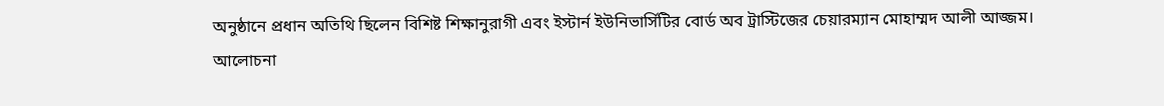অনুষ্ঠানে প্রধান অতিথি ছিলেন বিশিষ্ট শিক্ষানুরাগী এবং ইস্টার্ন ইউনিভার্সিটির বোর্ড অব ট্রাস্টিজের চেয়ারম্যান মোহাম্মদ আলী আজ্জম।
আলোচনা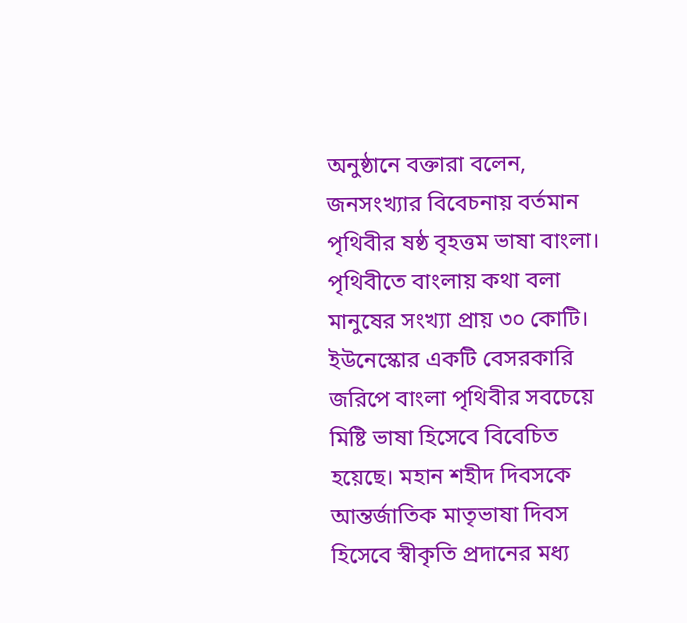অনুষ্ঠানে বক্তারা বলেন, জনসংখ্যার বিবেচনায় বর্তমান পৃথিবীর ষষ্ঠ বৃহত্তম ভাষা বাংলা। পৃথিবীতে বাংলায় কথা বলা মানুষের সংখ্যা প্রায় ৩০ কোটি। ইউনেস্কোর একটি বেসরকারি জরিপে বাংলা পৃথিবীর সবচেয়ে মিষ্টি ভাষা হিসেবে বিবেচিত হয়েছে। মহান শহীদ দিবসকে আন্তর্জাতিক মাতৃভাষা দিবস হিসেবে স্বীকৃতি প্রদানের মধ্য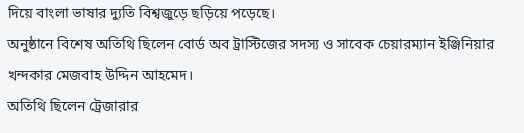দিয়ে বাংলা ভাষার দ্যুতি বিশ্বজুড়ে ছড়িয়ে পড়েছে।
অনুষ্ঠানে বিশেষ অতিথি ছিলেন বোর্ড অব ট্রাস্টিজের সদস্য ও সাবেক চেয়ারম্যান ইঞ্জিনিয়ার খন্দকার মেজবাহ উদ্দিন আহমেদ।
অতিথি ছিলেন ট্রেজারার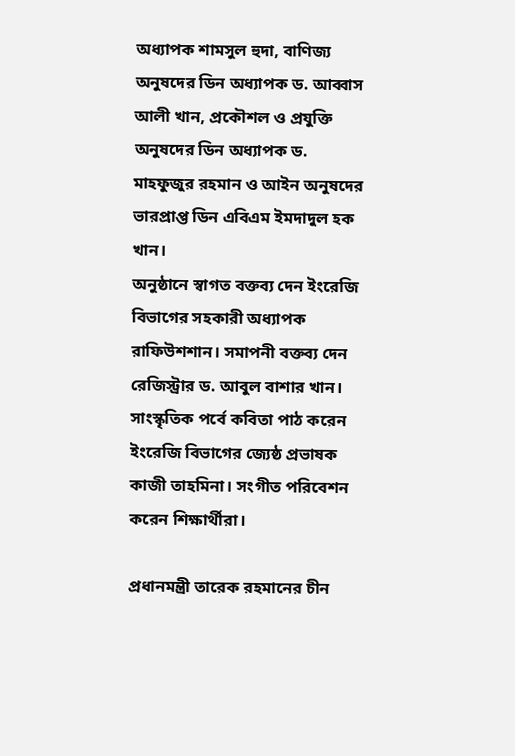অধ্যাপক শামসুল হুদা, বাণিজ্য অনুষদের ডিন অধ্যাপক ড. আব্বাস আলী খান, প্রকৌশল ও প্রযুক্তি অনুষদের ডিন অধ্যাপক ড. মাহফুজুর রহমান ও আইন অনুষদের ভারপ্রাপ্ত ডিন এবিএম ইমদাদুল হক খান।
অনুষ্ঠানে স্বাগত বক্তব্য দেন ইংরেজি বিভাগের সহকারী অধ্যাপক রাফিউশশান। সমাপনী বক্তব্য দেন রেজিস্ট্রার ড. আবুল বাশার খান।
সাংস্কৃতিক পর্বে কবিতা পাঠ করেন ইংরেজি বিভাগের জ্যেষ্ঠ প্রভাষক কাজী তাহমিনা। সংগীত পরিবেশন করেন শিক্ষার্থীরা।

প্রধানমন্ত্রী তারেক রহমানের চীন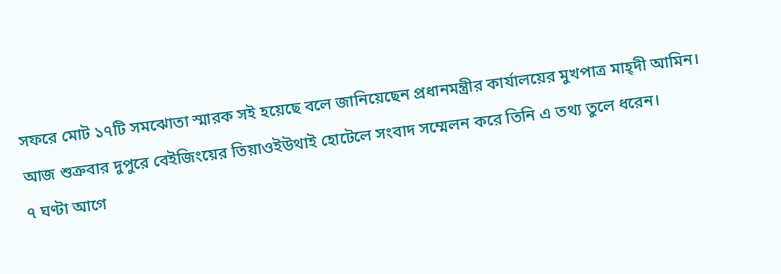সফরে মোট ১৭টি সমঝোতা স্মারক সই হয়েছে বলে জানিয়েছেন প্রধানমন্ত্রীর কার্যালয়ের মুখপাত্র মাহ্দী আমিন। আজ শুক্রবার দুপুরে বেইজিংয়ের তিয়াওইউথাই হোটেলে সংবাদ সম্মেলন করে তিনি এ তথ্য তুলে ধরেন।
৭ ঘণ্টা আগে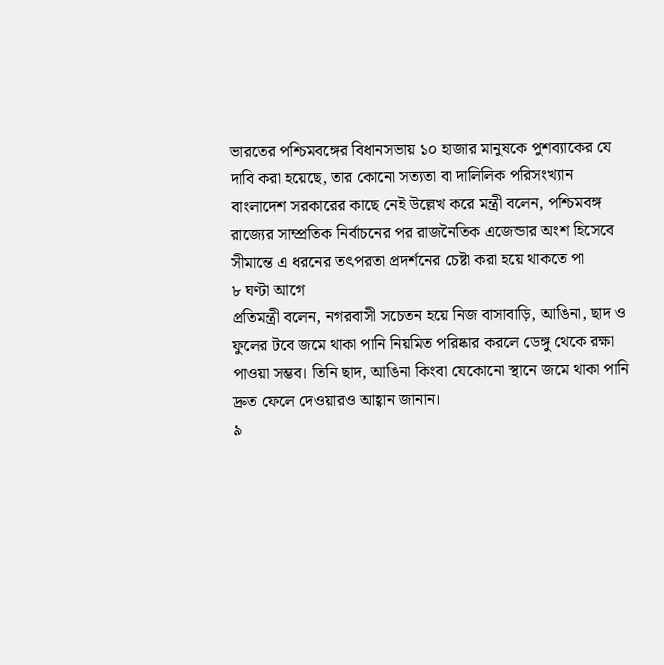ভারতের পশ্চিমবঙ্গের বিধানসভায় ১০ হাজার মানুষকে পুশব্যাকের যে দাবি করা হয়েছে, তার কোনো সত্যতা বা দালিলিক পরিসংখ্যান বাংলাদেশ সরকারের কাছে নেই উল্লেখ করে মন্ত্রী বলেন, পশ্চিমবঙ্গ রাজ্যের সাম্প্রতিক নির্বাচনের পর রাজনৈতিক এজেন্ডার অংশ হিসেবে সীমান্তে এ ধরনের তৎপরতা প্রদর্শনের চেষ্টা করা হয়ে থাকতে পা
৮ ঘণ্টা আগে
প্রতিমন্ত্রী বলেন, নগরবাসী সচেতন হয়ে নিজ বাসাবাড়ি, আঙিনা, ছাদ ও ফুলের টবে জমে থাকা পানি নিয়মিত পরিষ্কার করলে ডেঙ্গু থেকে রক্ষা পাওয়া সম্ভব। তিনি ছাদ, আঙিনা কিংবা যেকোনো স্থানে জমে থাকা পানি দ্রুত ফেলে দেওয়ারও আহ্বান জানান।
৯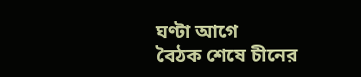ঘণ্টা আগে
বৈঠক শেষে চীনের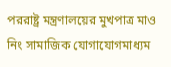পররাষ্ট্র মন্ত্রণালয়ের মুখপাত্র মাও নিং সামাজিক যোগাযোগমাধ্যম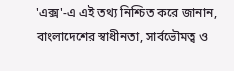'এক্স'-এ এই তথ্য নিশ্চিত করে জানান, বাংলাদেশের স্বাধীনতা, সার্বভৌমত্ব ও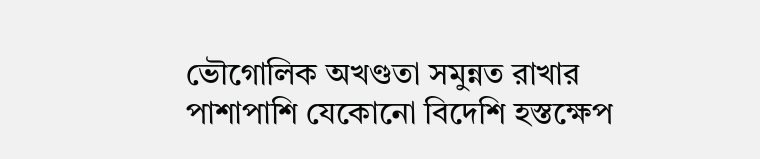ভৌগোলিক অখণ্ডতা সমুন্নত রাখার পাশাপাশি যেকোনো বিদেশি হস্তক্ষেপ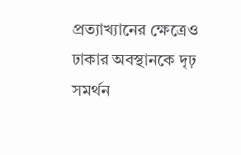প্রত্যাখ্যানের ক্ষেত্রেও ঢাকার অবস্থানকে দৃঢ় সমর্থন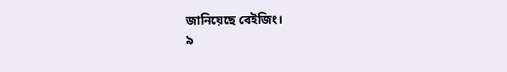জানিয়েছে বেইজিং।
৯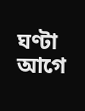ঘণ্টা আগে